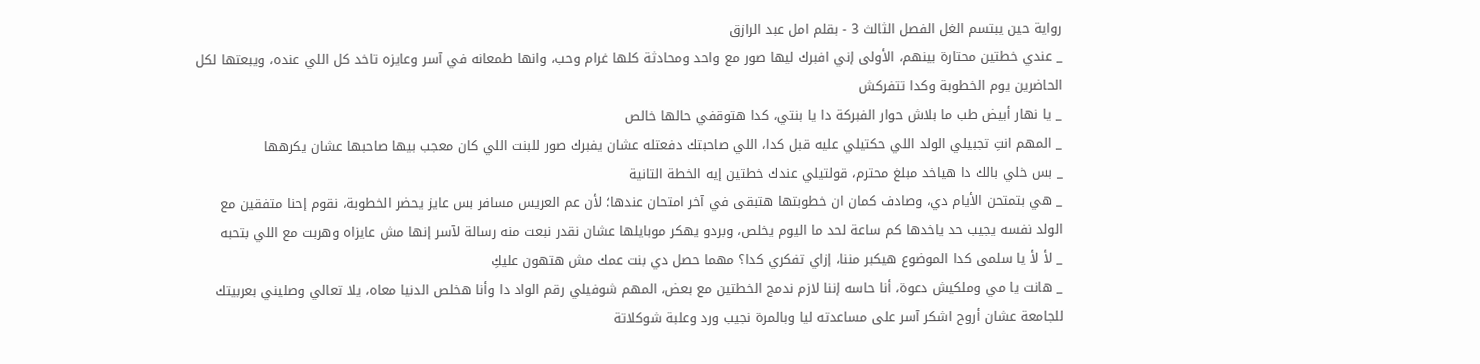رواية حين يبتسم الغل الفصل الثالث 3 - بقلم امل عبد الرازق
_ عندي خطتين محتارة بينهم، الأولى إني افبرك ليها صور مع واحد ومحادثة كلها غرام وحب، وانها طمعانه في آسر وعايزه تاخد كل اللي عنده، ويبعتها لكل الحاضرين يوم الخطوبة وكدا تتفركش
_ يا نهار أبيض طب ما بلاش حوار الفبركة دا يا بنتي، كدا هتوقفي حالها خالص
_ المهم انتِ تجبيلي الولد اللي حكتيلي عليه قبل كدا، اللي صاحبتك دفعتله عشان يفبرك صور للبنت اللي كان معجب بيها صاحبها عشان يكرهها
_ بس خلي بالك دا هياخد مبلغ محترم، قولتيلي عندك خطتين إيه الخطة التانية
_ هي بتمتحن الأيام دي، وصادف كمان ان خطوبتها هتبقى في آخر امتحان عندها؛ لأن عم العريس مسافر بس عايز يحضر الخطوبة، نقوم إحنا متفقين مع الولد نفسه يجيب حد ياخدها كم ساعة لحد ما اليوم يخلص، وبردو يهكر موبايلها عشان نقدر نبعت منه رسالة لآسر إنها مش عايزاه وهربت مع اللي بتحبه
_ لأ لأ يا سلمى كدا الموضوع هيكبر مننا، إزاي تفكري كدا؟ مهما حصل دي بنت عمك مش هتهون عليكِ
_ هانت يا مي وملكيش دعوة، أنا حاسه إننا لازم ندمج الخطتين مع بعض، المهم شوفيلي رقم الواد دا وأنا هخلص الدنيا معاه، يلا تعالي وصليني بعربيتك للجامعة عشان أروح اشكر آسر على مساعدته ليا وبالمرة نجيب ورد وعلبة شوكلاتة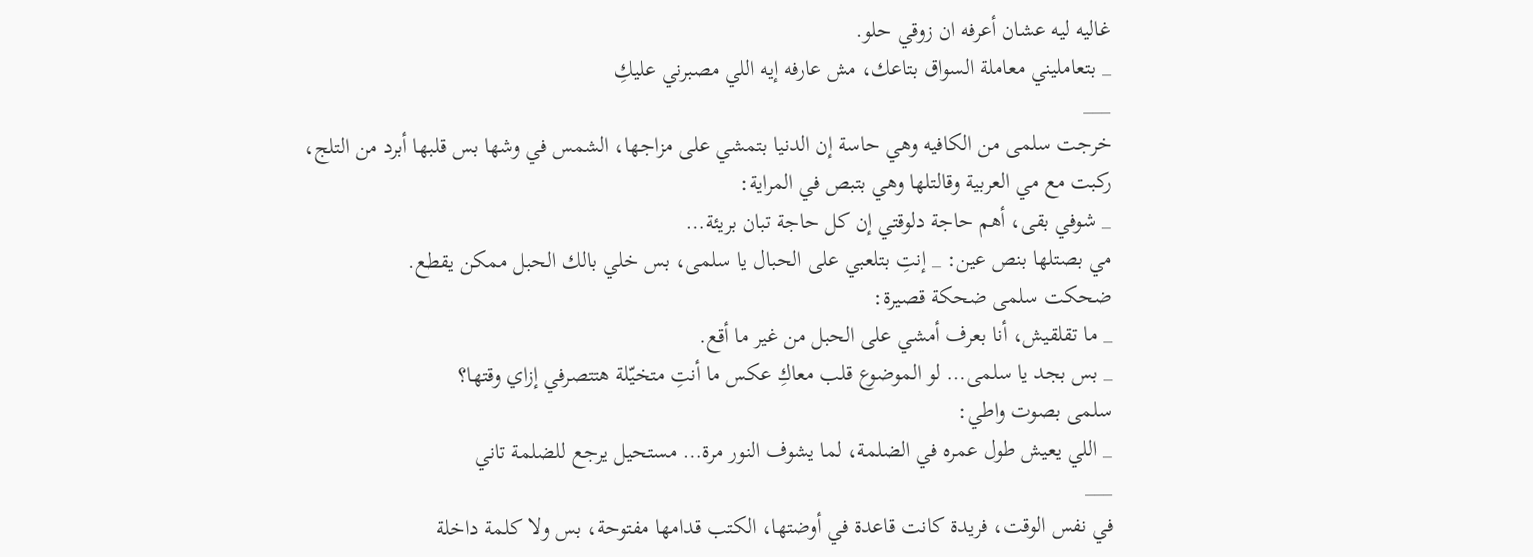غاليه ليه عشان أعرفه ان زوقي حلو.
_ بتعامليني معاملة السواق بتاعك، مش عارفه إيه اللي مصبرني عليكِ
___
خرجت سلمى من الكافيه وهي حاسة إن الدنيا بتمشي على مزاجها، الشمس في وشها بس قلبها أبرد من التلج، ركبت مع مي العربية وقالتلها وهي بتبص في المراية:
_ شوفي بقى، أهم حاجة دلوقتي إن كل حاجة تبان بريئة…
مي بصتلها بنص عين: _ إنتِ بتلعبي على الحبال يا سلمى، بس خلي بالك الحبل ممكن يقطع.
ضحكت سلمى ضحكة قصيرة:
_ ما تقلقيش، أنا بعرف أمشي على الحبل من غير ما أقع.
_ بس بجد يا سلمى… لو الموضوع قلب معاكِ عكس ما أنتِ متخيّلة هتتصرفي إزاي وقتها؟
سلمى بصوت واطي:
_ اللي يعيش طول عمره في الضلمة، لما يشوف النور مرة… مستحيل يرجع للضلمة تاني
___
في نفس الوقت، فريدة كانت قاعدة في أوضتها، الكتب قدامها مفتوحة، بس ولا كلمة داخلة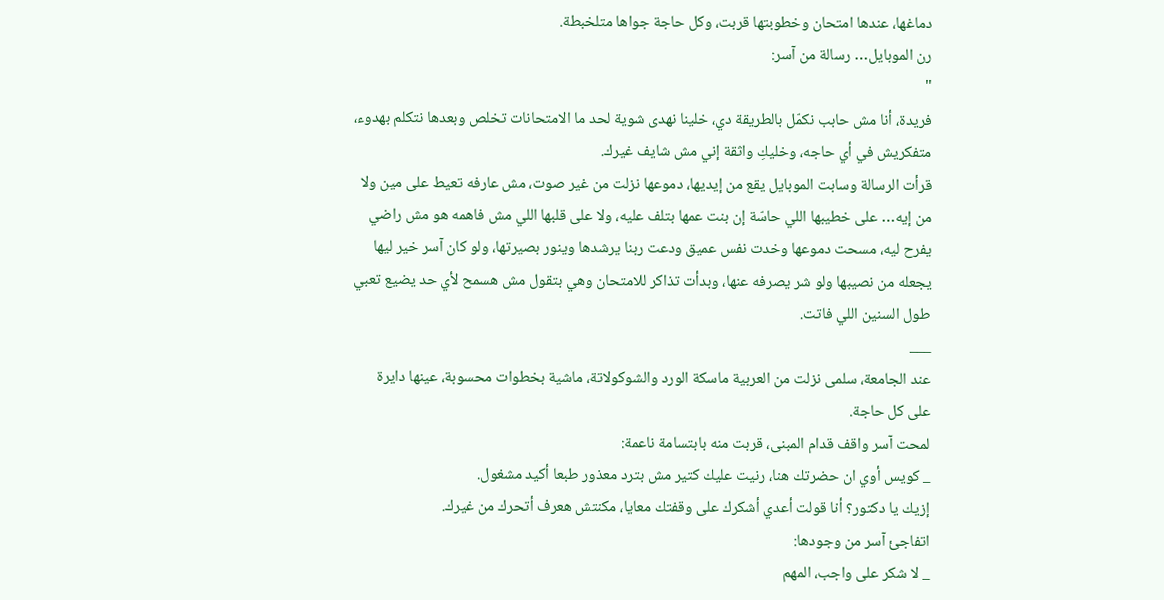دماغها، عندها امتحان وخطوبتها قربت، وكل حاجة جواها متلخبطة.
رن الموبايل… رسالة من آسر:
"
فريدة، أنا مش حابب نكمّل بالطريقة دي، خلينا نهدى شوية لحد ما الامتحانات تخلص وبعدها نتكلم بهدوء، متفكريش في أي حاجه، وخليكِ واثقة إني مش شايف غيرك.
قرأت الرسالة وسابت الموبايل يقع من إيديها، دموعها نزلت من غير صوت، مش عارفه تعيط على مين ولا من إيه… على خطيبها اللي حاسّة إن بنت عمها بتلف عليه، ولا على قلبها اللي مش فاهمه هو مش راضي يفرح ليه، مسحت دموعها وخدت نفس عميق ودعت ربنا يرشدها وينور بصيرتها، ولو كان آسر خير ليها يجعله من نصيبها ولو شر يصرفه عنها، وبدأت تذاكر للامتحان وهي بتقول مش هسمح لأي حد يضيع تعبي طول السنين اللي فاتت.
___
عند الجامعة، سلمى نزلت من العربية ماسكة الورد والشوكولاتة، ماشية بخطوات محسوبة، عينها دايرة على كل حاجة.
لمحت آسر واقف قدام المبنى، قربت منه بابتسامة ناعمة:
_ كويس أوي ان حضرتك هنا، رنيت عليك كتير مش بترد معذور طبعا أكيد مشغول.
إزيك يا دكتور؟ أنا قولت أعدي أشكرك على وقفتك معايا، مكنتش هعرف أتحرك من غيرك.
اتفاجئ آسر من وجودها:
_ لا شكر على واجب، المهم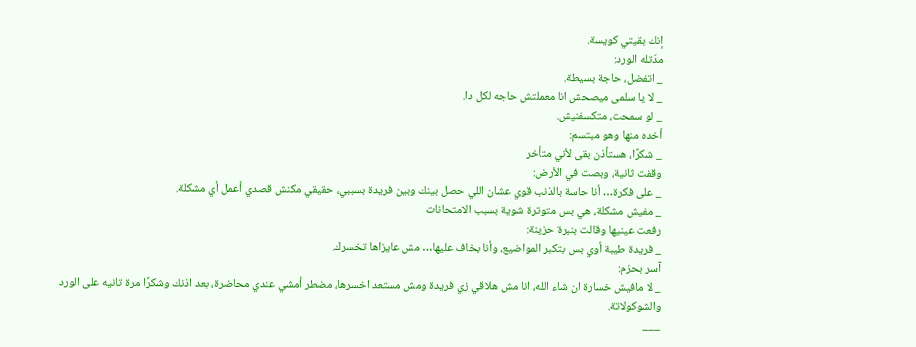إنك بقيتي كويسة.
مدّتله الورد:
_ اتفضل، حاجة بسيطة.
_ لا يا سلمى ميصحش انا معملتش حاجه لكل دا.
_ لو سمحت، متكسفنيش.
أخده منها وهو مبتسم:
_ شكرًا، هستأذن بقى لأني متأخر
وقفت ثانية، وبصت في الأرض:
_ على فكرة… أنا حاسة بالذنب قوي عشان اللي حصل بينك وبين فريدة بسببي، حقيقي مكنش قصدي أعمل أي مشكلة.
_ مفيش مشكلة، هي بس متوترة شوية بسبب الامتحانات
رفعت عينيها وقالت بنبرة حزينة:
_ فريدة طيبة أوي بس بتكبر المواضيع، وأنا بخاف عليها… مش عايزاها تخسرك.
آسر بحزم:
_ لا مافيش خسارة ان شاء الله، انا مش هلاقي زي فريدة ومش مستعد اخسرها، مضطر أمشي عندي محاضرة، بعد اذنك وشكرًا مرة تانيه على الورد والشوكولاتة.
___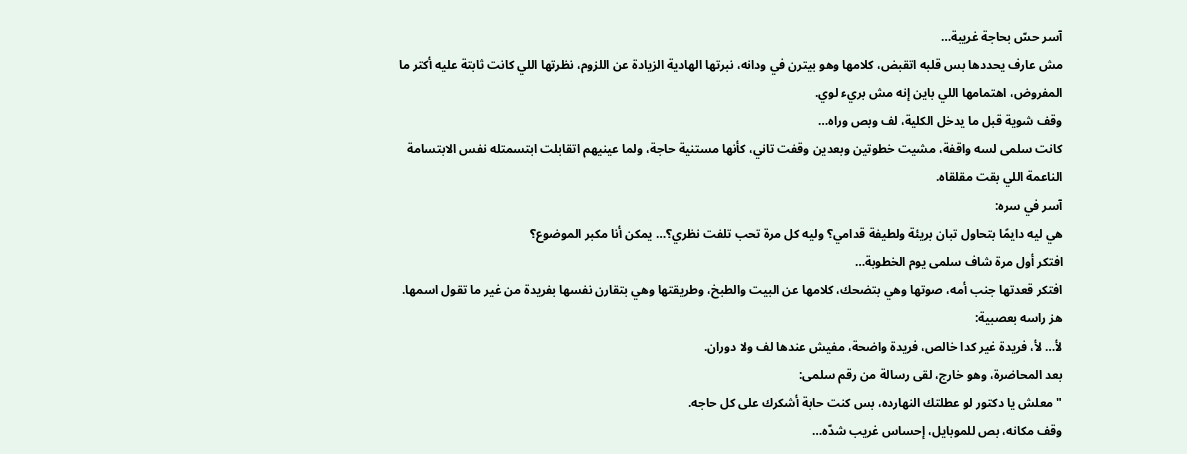آسر حسّ بحاجة غريبة…
مش عارف يحددها بس قلبه اتقبض، كلامها وهو بيترن في ودانه، نبرتها الهادية الزيادة عن اللزوم، نظرتها اللي كانت ثابتة عليه أكتر ما المفروض، اهتمامها اللي باين إنه مش بريء لوي.
وقف شوية قبل ما يدخل الكلية، لف وبص وراه…
كانت سلمى لسه واقفة، مشيت خطوتين وبعدين وقفت تاني، كأنها مستنية حاجة، ولما عينيهم اتقابلت ابتسمتله نفس الابتسامة الناعمة اللي بقت مقلقاه.
آسر في سره:
هي ليه دايمًا بتحاول تبان بريئة ولطيفة قدامي؟ وليه كل مرة تحب تلفت نظري؟… يمكن أنا مكبر الموضوع؟
افتكر أول مرة شاف سلمى يوم الخطوبة…
افتكر قعدتها جنب أمه، صوتها وهي بتضحك، كلامها عن البيت والطبخ، وطريقتها وهي بتقارن نفسها بفريدة من غير ما تقول اسمها.
هز راسه بعصبية:
لأ… لأ، فريدة غير كدا خالص، فريدة واضحة، مفيش عندها لف ولا دوران.
بعد المحاضرة، وهو خارج، لقى رسالة من رقم سلمى:
"معلش يا دكتور لو عطلتك النهارده، بس كنت حابة أشكرك على كل حاجه.
وقف مكانه، بص للموبايل، إحساس غريب شدّه…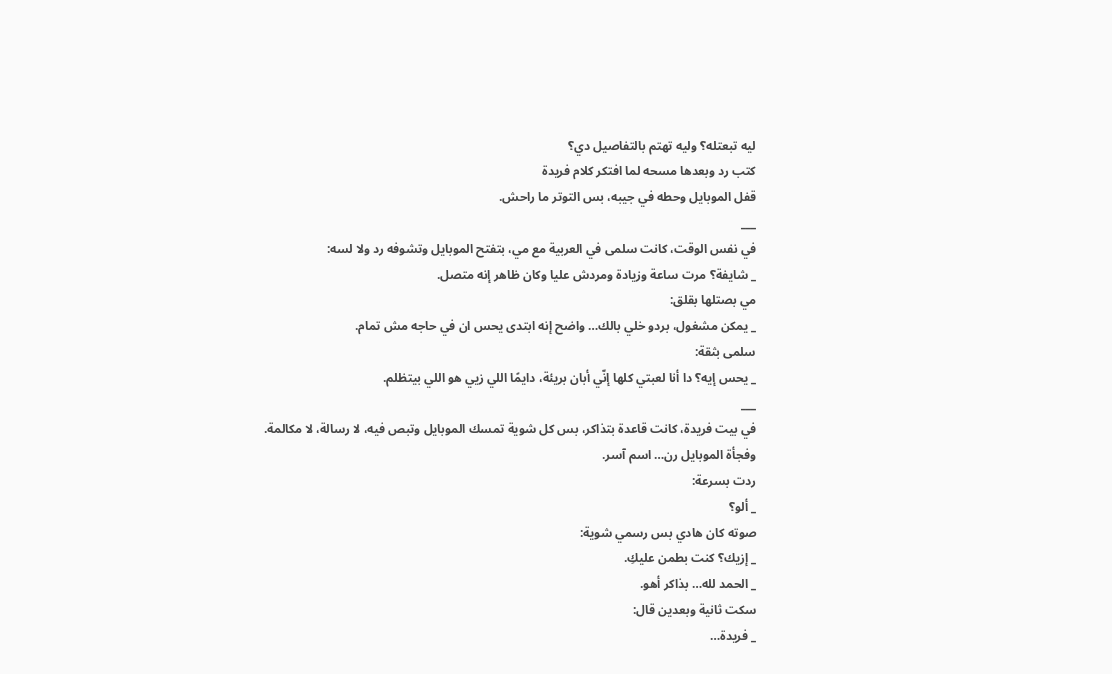ليه تبعتله؟ وليه تهتم بالتفاصيل دي؟
كتب رد وبعدها مسحه لما افتكر كلام فريدة
قفل الموبايل وحطه في جيبه، بس التوتر ما راحش.
___
في نفس الوقت، كانت سلمى في العربية مع مي، بتفتح الموبايل وتشوفه رد ولا لسه:
_ شايفة؟ مرت ساعة وزيادة ومردش عليا وكان ظاهر إنه متصل.
مي بصتلها بقلق:
_ يمكن مشغول، بردو خلي بالك… واضح إنه ابتدى يحس ان في حاجه مش تمام.
سلمى بثقة:
_ يحس إيه؟ دا أنا لعبتي كلها إنّي أبان بريئة، دايمًا اللي زيي هو اللي بيتظلم.
___
في بيت فريدة، كانت قاعدة بتذاكر، بس كل شوية تمسك الموبايل وتبص فيه، لا رسالة، لا مكالمة.
وفجأة الموبايل رن… اسم آسر.
ردت بسرعة:
_ ألو؟
صوته كان هادي بس رسمي شوية:
_ إزيك؟ كنت بطمن عليكِ.
_ الحمد لله… بذاكر أهو.
سكت ثانية وبعدين قال:
_ فريدة…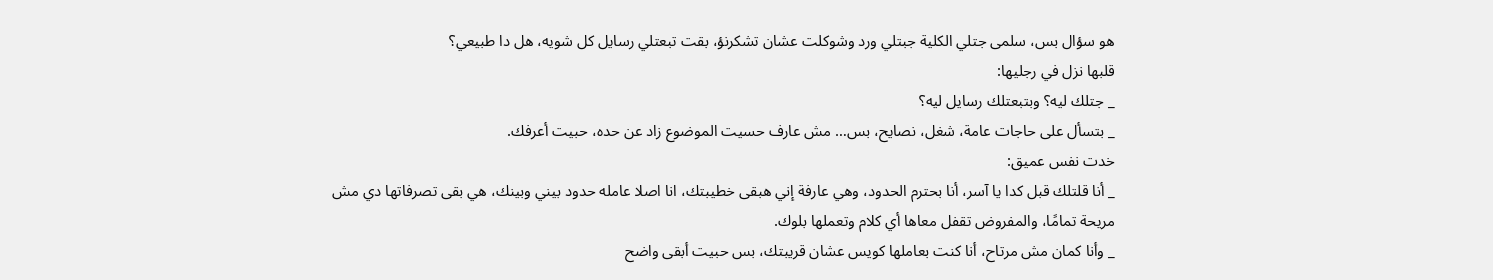هو سؤال بس، سلمى جتلي الكلية جبتلي ورد وشوكلت عشان تشكرنؤ، بقت تبعتلي رسايل كل شويه، هل دا طبيعي؟
قلبها نزل في رجليها:
_ جتلك ليه؟ وبتبعتلك رسايل ليه؟
_ بتسأل على حاجات عامة، شغل، نصايح، بس… مش عارف حسيت الموضوع زاد عن حده، حبيت أعرفك.
خدت نفس عميق:
_ أنا قلتلك قبل كدا يا آسر، أنا بحترم الحدود، وهي عارفة إني هبقى خطيبتك، انا اصلا عامله حدود بيني وبينك، هي بقى تصرفاتها دي مش مريحة تمامًا، والمفروض تقفل معاها أي كلام وتعملها بلوك.
_ وأنا كمان مش مرتاح، أنا كنت بعاملها كويس عشان قريبتك، بس حبيت أبقى واضح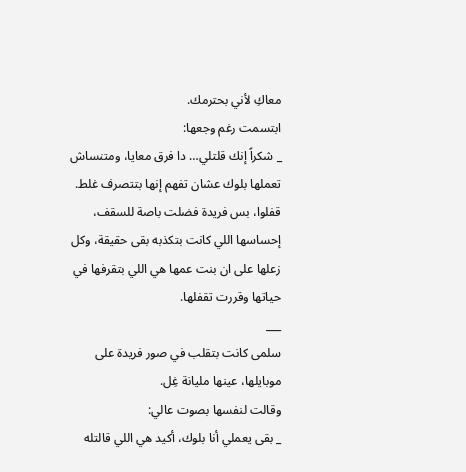معاكِ لأني بحترمك.
ابتسمت رغم وجعها:
_ شكراً إنك قلتلي… دا فرق معايا، ومتنساش تعملها بلوك عشان تفهم إنها بتتصرف غلط.
قفلوا، بس فريدة فضلت باصة للسقف، إحساسها اللي كانت بتكذبه بقى حقيقة، وكل زعلها على ان بنت عمها هي اللي بتقرفها في حياتها وقررت تقفلها.
___
سلمى كانت بتقلب في صور فريدة على موبايلها، عينها مليانة غِل.
وقالت لنفسها بصوت عالي:
_ بقى يعملي أنا بلوك، أكيد هي اللي قالتله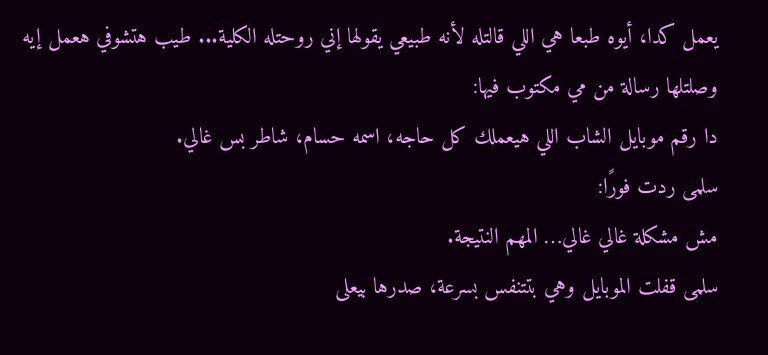يعمل كدا، أيوه طبعا هي اللي قالتله لأنه طبيعي يقولها إني روحتله الكلية... طيب هتشوفي هعمل إيه
وصلتلها رسالة من مي مكتوب فيها:
دا رقم موبايل الشاب اللي هيعملك كل حاجه، اسمه حسام، شاطر بس غالي.
سلمى ردت فورًا:
مش مشكلة غالي غالي… المهم النتيجة.
سلمى قفلت الموبايل وهي بتتنفس بسرعة، صدرها بيعلى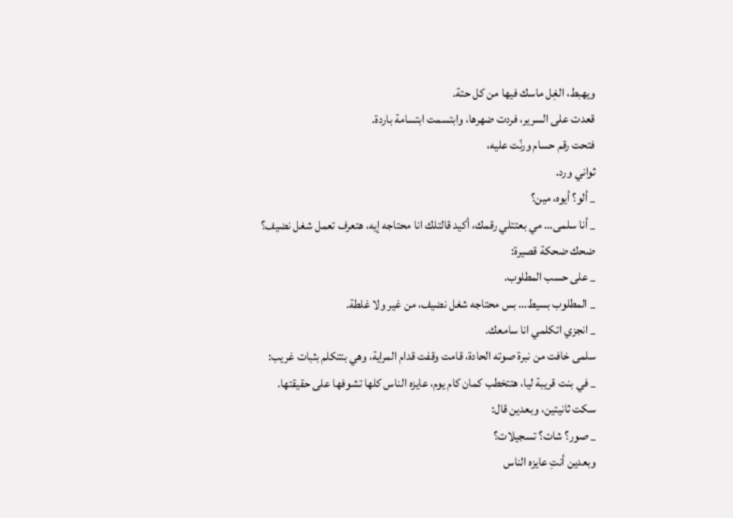ويهبط، الغِل ماسك فيها من كل حتة.
قعدت على السرير، فردت ضهرها، وابتسمت ابتسامة باردة.
فتحت رقم حسام ورنّت عليه،
ثواني ورد.
_ ألو؟ أيوه، مين؟
_ أنا سلمى… مي بعتتلي رقمك، أكيد قالتلك انا محتاجه إيه، هتعرف تعمل شغل نضيف؟
ضحك ضحكة قصيرة:
_ على حسب المطلوب.
_ المطلوب بسيط… بس محتاجه شغل نضيف، من غير ولا غلطة.
_ انجزي اتكلمي انا سامعك.
سلمى خافت من نبرة صوته الحادة، قامت وقفت قدام المراية، وهي بتتكلم بثبات غريب:
_ في بنت قريبة ليا، هتتخطب كمان كام يوم، عايزه الناس كلها تشوفها على حقيقتها.
سكت ثانيتين، وبعدين قال:
_ صور؟ شات؟ تسجيلات؟
وبعدين أنتِ عايزه الناس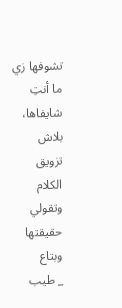تشوفها زي ما أنتِ شايفاها، بلاش تزويق الكلام وتقولي حقيقتها وبتاع
_ طيب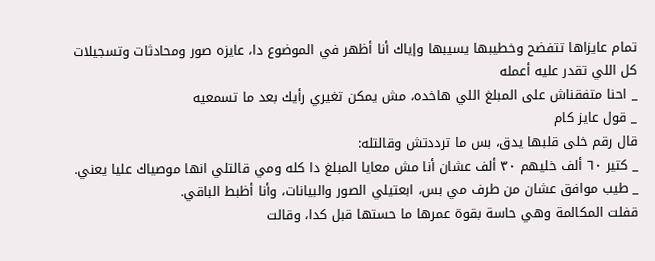تمام عايزاها تتفضح وخطيبها يسيبها وإياك أنا أظهر في الموضوع دا، عايزه صور ومحادثات وتسجيلات كل اللي تقدر عليه أعمله
_ احنا متفقناش على المبلغ اللي هاخده، مش يمكن تغيري رأيك بعد ما تسمعيه
_ قول عايز كام
قال رقم خلى قلبها يدق، بس ما ترددتش وقالتله:
_ كتير ٦٠ ألف خليهم ٣٠ ألف عشان أنا مش معايا المبلغ دا كله ومي قالتلي انها موصياك عليا يعني.
_ طيب موافق عشان من طرف مي بس، ابعتيلي الصور والبيانات، وأنا أظبط الباقي.
قفلت المكالمة وهي حاسة بقوة عمرها ما حستها قبل كدا، وقالت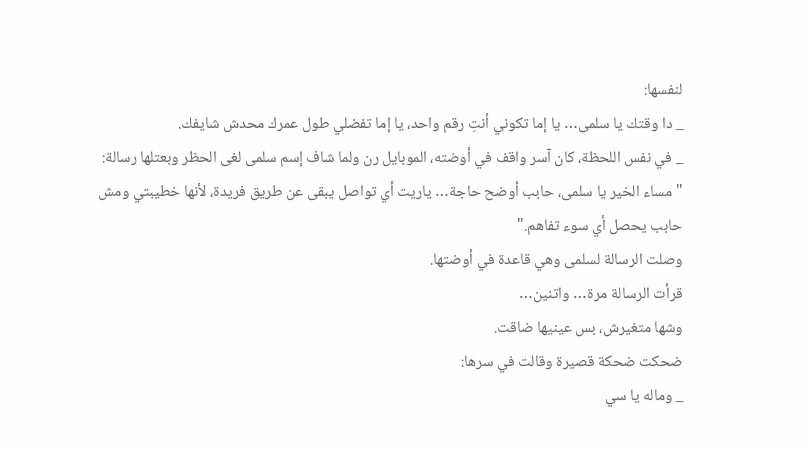لنفسها:
_ دا وقتك يا سلمى… يا إما تكوني أنتِ رقم واحد، يا إما تفضلي طول عمرك محدش شايفك.
_ في نفس اللحظة، كان آسر واقف في أوضته، الموبايل رن ولما شاف إسم سلمى لغى الحظر وبعتلها رسالة:
"مساء الخير يا سلمى، حابب أوضح حاجة… ياريت أي تواصل يبقى عن طريق فريدة، لأنها خطيبتي ومش حابب يحصل أي سوء تفاهم."
وصلت الرسالة لسلمى وهي قاعدة في أوضتها.
قرأت الرسالة مرة… واتنين…
وشها متغيرش، بس عينيها ضاقت.
ضحكت ضحكة قصيرة وقالت في سرها:
_ وماله يا سي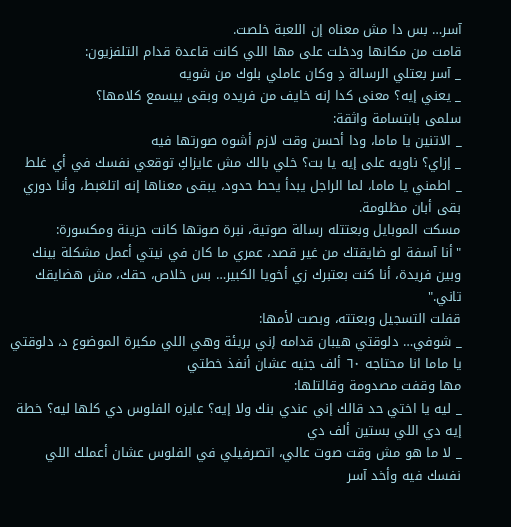آسر… بس دا مش معناه إن اللعبة خلصت.
قامت من مكانها ودخلت على مها اللي كانت قاعدة قدام التلفزيون:
_ آسر بعتلي الرسالة دِ وكان عاملي بلوك من شويه
_ يعني إيه؟ معنى كدا إنه خايف من فريده وبقى بيسمع كلامها؟
سلمى بابتسامة واثقة:
_ الاتنين يا ماما، ودا أحسن وقت لازم أشوه صورتها فيه
_ إزاي؟ ناويه على إيه يا بت؟ خلي بالك مش عايزاكِ توقعي نفسك في أي غلط
_ اطمني يا ماما، لما الراجل يبدأ يحط حدود، يبقى معناها إنه اتلغبط، وأنا دوري بقى أبان مظلومة.
مسكت الموبايل وبعتتله رسالة صوتية، نبرة صوتها كانت حزينة ومكسورة:
"أنا آسفة لو ضايقتك من غير قصد، عمري ما كان في نيتي أعمل مشكلة بينك وبين فريدة، أنا كنت بعتبرك زي أخويا الكبير… بس خلاص، حقك، مش هضايقك تاني."
قفلت التسجيل وبعتته، وبصت لأمها:
_ شوفي… دلوقتي هيبان قدامه إني بريئة وهي اللي مكبرة الموضوع د، دلوقتي يا ماما انا محتاجه ٦٠ ألف جنيه عشان أنفذ خطتي
مها وقفت مصدومة وقالتلها:
_ ليه يا اختي حد قالك إني عندي بنك ولا إيه؟ عايزه الفلوس دي كلها ليه؟ خطة إيه دي اللي بستين ألف دي
_ لا ما هو مش وقت صوت عالي، اتصرفيلي في الفلوس عشان أعملك اللي نفسك فيه وأخد آسر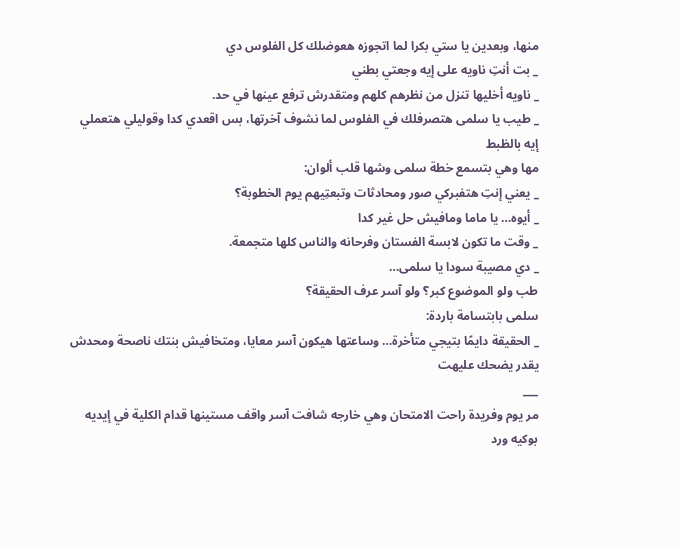منها، وبعدين يا ستي بكرا لما اتجوزه هعوضلك كل الفلوس دي
_ بت أنتِ ناويه على إيه وجعتي بطني
_ ناويه أخليها تنزل من نظرهم كلهم ومتقدرش ترفع عينها في حد.
_ طيب يا سلمى هتصرفلك في الفلوس لما نشوف آخرتها، بس اقعدي كدا وقوليلي هتعملي إيه بالظبط
مها وهي بتسمع خطة سلمى وشها قلب ألوان:
_ يعني إنتِ هتفبركي صور ومحادثات وتبعتِيهم يوم الخطوبة؟
_ أيوه… يا ماما ومافيش حل غير كدا
_ وقت ما تكون لابسة الفستان وفرحانه والناس كلها متجمعة.
_ دي مصيبة سودا يا سلمى…
طب ولو الموضوع كبر؟ ولو آسر عرف الحقيقة؟
سلمى بابتسامة باردة:
_ الحقيقة دايمًا بتيجي متأخرة… وساعتها هيكون آسر معايا، ومتخافيش بنتك ناصحة ومحدش يقدر يضحك عليهت
___
مر يوم وفريدة راحت الامتحان وهي خارجه شافت آسر واقف مستينها قدام الكلية في إيديه بوكيه ورد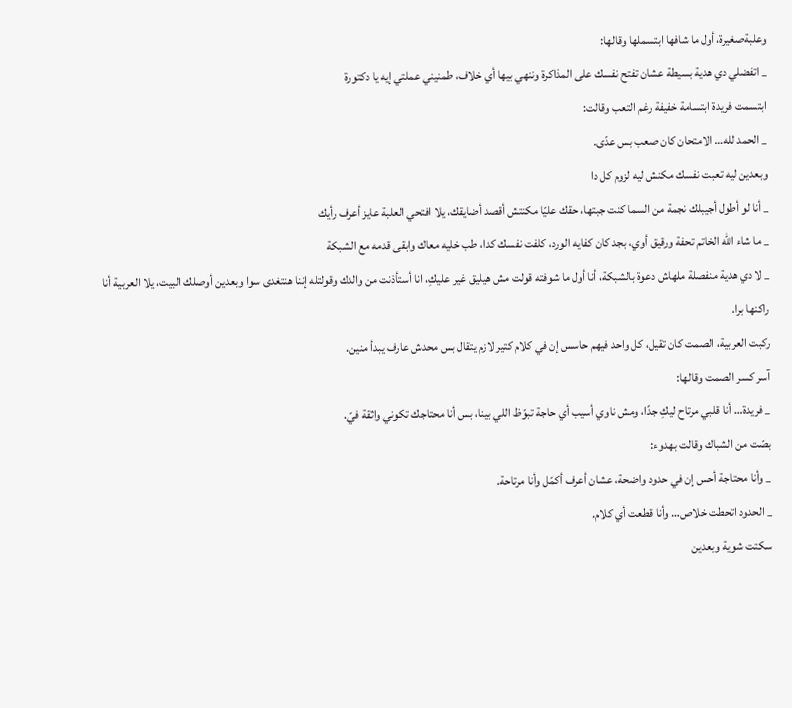وعلبةصغيرة، أول ما شافها ابتسملها وقالها:
_ اتفضلي دي هدية بسيطة عشان تفتح نفسك على المذاكرة وننهي بيها أي خلاف، طمنيني عملتي إيه يا دكتورة
ابتسمت فريدة ابتسامة خفيفة رغم التعب وقالت:
_ الحمد لله… الامتحان كان صعب بس عدّى.
وبعدين ليه تعبت نفسك مكنش ليه لزوم كل دا
_ أنا لو أطول أجيبلك نجمة من السما كنت جبتها، حقك عليّا مكنتش أقصد أضايقك، يلا افتحي العلبة عايز أعرف رأيك
_ ما شاء الله الخاتم تحفة ورقيق أوي، بجد كان كفايه الورد، كلفت نفسك كدا، طب خليه معاك وابقى قدمه مع الشبكة
_ لا دي هدية منفصلة ملهاش دعوة بالشبكة، أنا أول ما شوفته قولت مش هيليق غير عليكِ، انا أستأذنت من والدك وقولتله إننا هنتغدى سوا وبعدين أوصلك البيت، يلا العربية أنا راكنها برا.
ركبت العربية، الصمت كان تقيل، كل واحد فيهم حاسس إن في كلام كتير لازم يتقال بس محدش عارف يبدأ منين.
آسر كسر الصمت وقالها:
_ فريدة… أنا قلبي مرتاح ليكِ جدًا، ومش ناوي أسيب أي حاجة تبوّظ اللي بينا، بس أنا محتاجك تكوني واثقة فيّ.
بصّت من الشباك وقالت بهدوء:
_ وأنا محتاجة أحس إن في حدود واضحة، عشان أعرف أكمّل وأنا مرتاحة.
_ الحدود اتحطت خلاص… وأنا قطعت أي كلام.
سكتت شوية وبعدين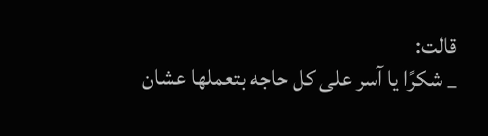قالت:
_ شكرًا يا آسر على كل حاجه بتعملها عشان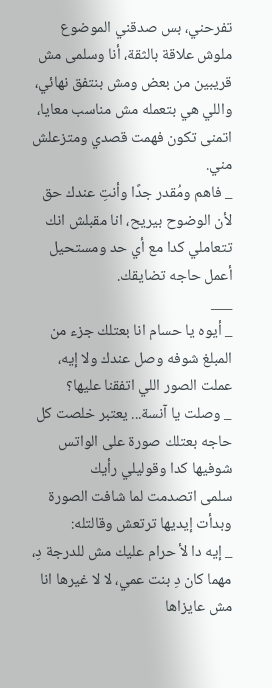تفرحني، بس صدقني الموضوع ملوش علاقة بالثقة، أنا وسلمى مش قريبين من بعض ومش بنتفق نهائي، واللي هي بتعمله مش مناسب معايا، اتمنى تكون فهمت قصدي ومتزعلش مني.
_ فاهم ومُقدر جدًا وأنتِ عندك حق لأن الوضوح بيريح، انا مقبلش انك تتعاملي كدا مع أي حد ومستحيل أعمل حاجه تضايقك.
___
_ أيوه يا حسام انا بعتلك جزء من المبلغ شوفه وصل عندك ولا إيه، عملت الصور اللي اتفقنا عليها؟
_ وصلت يا آنسة... يعتبر خلصت كل حاجه بعتلك صورة على الواتس شوفيها كدا وقوليلي رأيك
سلمى اتصدمت لما شافت الصورة وبدأت إيديها ترتعش وقالتله:
_ إيه دا لأ حرام عليك مش للدرجة دِ، مهما كان دِ بنت عمي، لا لا غيرها انا مش عايزاها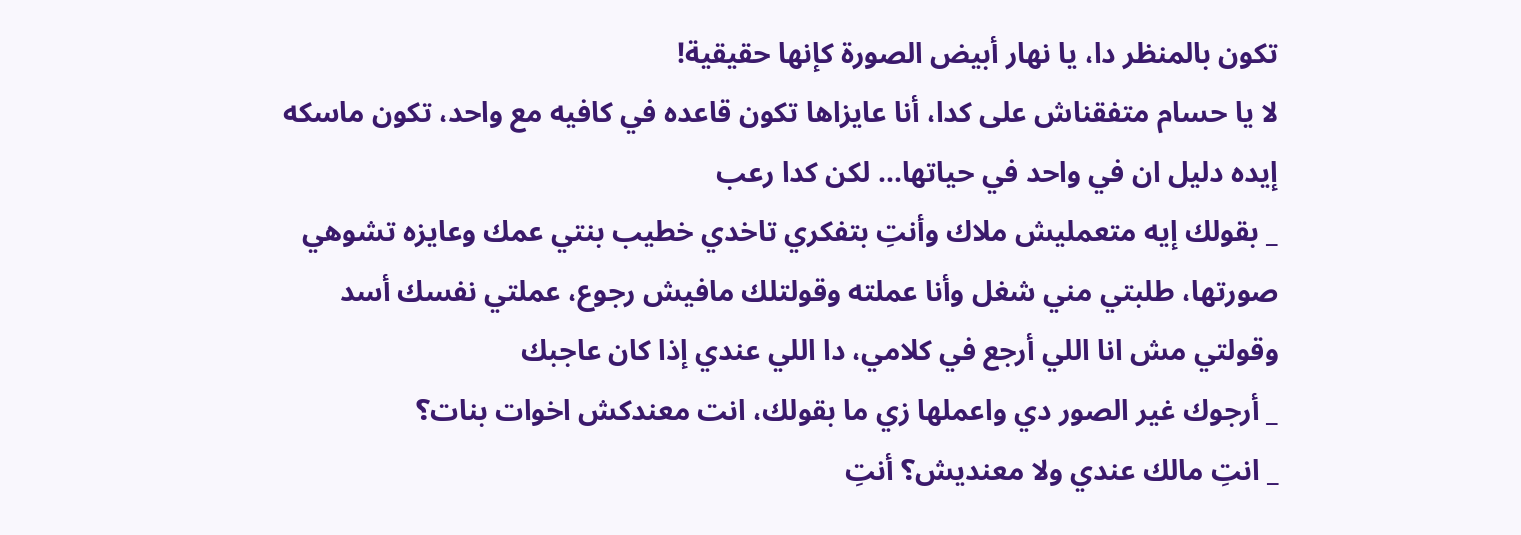تكون بالمنظر دا، يا نهار أبيض الصورة كإنها حقيقية!
لا يا حسام متفقناش على كدا، أنا عايزاها تكون قاعده في كافيه مع واحد، تكون ماسكه إيده دليل ان في واحد في حياتها... لكن كدا رعب
_ بقولك إيه متعمليش ملاك وأنتِ بتفكري تاخدي خطيب بنتي عمك وعايزه تشوهي صورتها، طلبتي مني شغل وأنا عملته وقولتلك مافيش رجوع، عملتي نفسك أسد وقولتي مش انا اللي أرجع في كلامي، دا اللي عندي إذا كان عاجبك
_ أرجوك غير الصور دي واعملها زي ما بقولك، انت معندكش اخوات بنات؟
_ انتِ مالك عندي ولا معنديش؟ أنتِ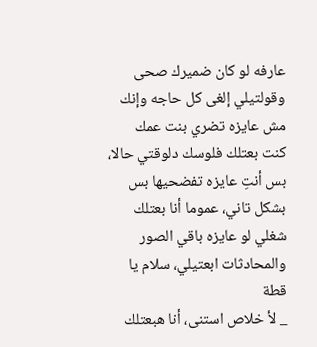عارفه لو كان ضميرك صحى وقولتيلي إلغى كل حاجه وإنك مش عايزه تضري بنت عمك كنت بعتلك فلوسك دلوقتي حالا، بس أنتِ عايزه تفضحيها بس بشكل تاني، عموما أنا بعتلك شغلي لو عايزه باقي الصور والمحادثات ابعتيلي، سلام يا قطة
_ لأ خلاص استنى، أنا هبعتلك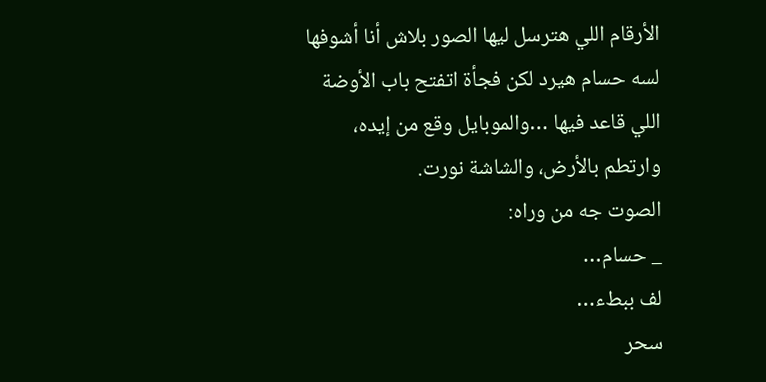الأرقام اللي هترسل ليها الصور بلاش أنا أشوفها
لسه حسام هيرد لكن فجأة اتفتح باب الأوضة اللي قاعد فيها …والموبايل وقع من إيده، وارتطم بالأرض، والشاشة نورت.
الصوت جه من وراه:
_ حسام…
لف ببطء…
سحر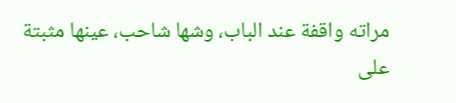مراته واقفة عند الباب، وشها شاحب، عينها مثبتة على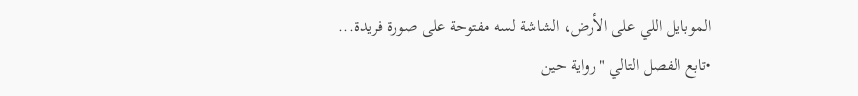الموبايل اللي على الأرض، الشاشة لسه مفتوحة على صورة فريدة...
•تابع الفصل التالي "رواية حين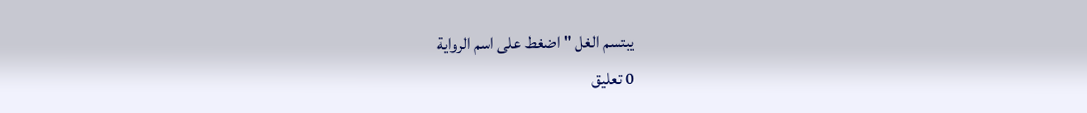يبتسم الغل " اضغط على اسم الرواية
0 تعليق